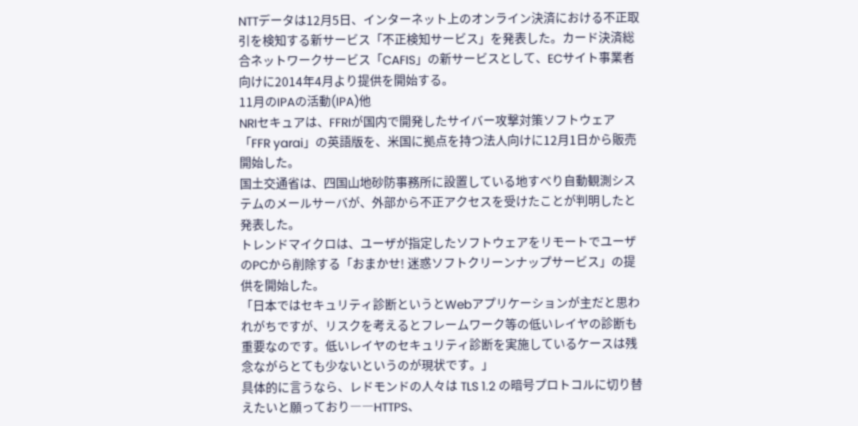NTTデータは12月5日、インターネット上のオンライン決済における不正取引を検知する新サービス「不正検知サービス」を発表した。カード決済総合ネットワークサービス「CAFIS」の新サービスとして、ECサイト事業者向けに2014年4月より提供を開始する。
11月のIPAの活動(IPA)他
NRIセキュアは、FFRIが国内で開発したサイバー攻撃対策ソフトウェア「FFR yarai」の英語版を、米国に拠点を持つ法人向けに12月1日から販売開始した。
国土交通省は、四国山地砂防事務所に設置している地すべり自動観測システムのメールサーバが、外部から不正アクセスを受けたことが判明したと発表した。
トレンドマイクロは、ユーザが指定したソフトウェアをリモートでユーザのPCから削除する「おまかせ! 迷惑ソフトクリーンナップサービス」の提供を開始した。
「日本ではセキュリティ診断というとWebアプリケーションが主だと思われがちですが、リスクを考えるとフレームワーク等の低いレイヤの診断も重要なのです。低いレイヤのセキュリティ診断を実施しているケースは残念ながらとても少ないというのが現状です。」
具体的に言うなら、レドモンドの人々は TLS 1.2 の暗号プロトコルに切り替えたいと願っており――HTTPS、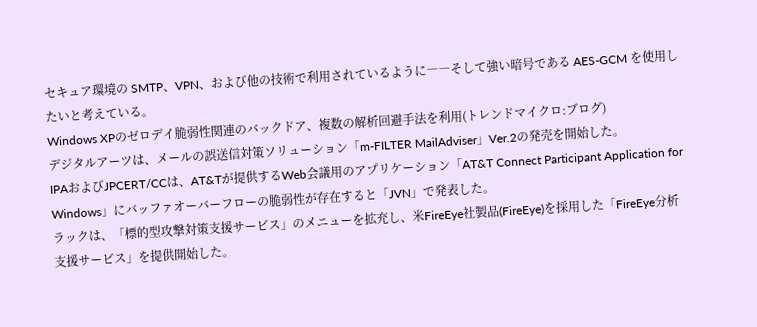セキュア環境の SMTP、VPN、および他の技術で利用されているように――そして強い暗号である AES-GCM を使用したいと考えている。
Windows XPのゼロデイ脆弱性関連のバックドア、複数の解析回避手法を利用(トレンドマイクロ:ブログ)
デジタルアーツは、メールの誤送信対策ソリューション「m-FILTER MailAdviser」Ver.2の発売を開始した。
IPAおよびJPCERT/CCは、AT&Tが提供するWeb会議用のアプリケーション「AT&T Connect Participant Application for Windows」にバッファオーバーフローの脆弱性が存在すると「JVN」で発表した。
ラックは、「標的型攻撃対策支援サービス」のメニューを拡充し、米FireEye社製品(FireEye)を採用した「FireEye分析支援サービス」を提供開始した。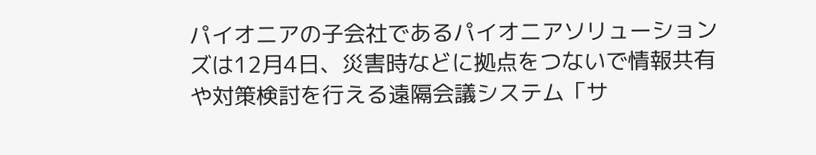パイオニアの子会社であるパイオニアソリューションズは12月4日、災害時などに拠点をつないで情報共有や対策検討を行える遠隔会議システム「サ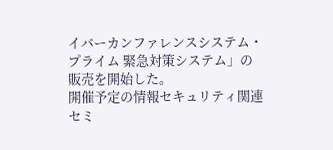イバーカンファレンスシステム・プライム 緊急対策システム」の販売を開始した。
開催予定の情報セキュリティ関連セミ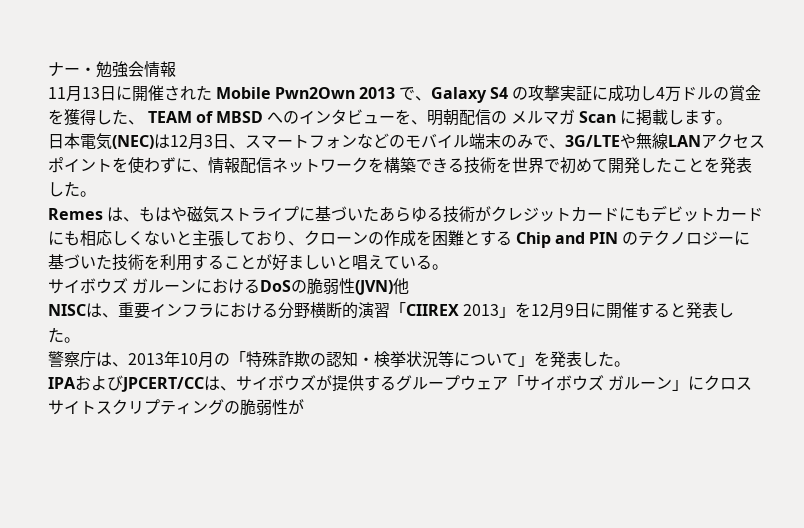ナー・勉強会情報
11月13日に開催された Mobile Pwn2Own 2013 で、Galaxy S4 の攻撃実証に成功し4万ドルの賞金を獲得した、 TEAM of MBSD へのインタビューを、明朝配信の メルマガ Scan に掲載します。
日本電気(NEC)は12月3日、スマートフォンなどのモバイル端末のみで、3G/LTEや無線LANアクセスポイントを使わずに、情報配信ネットワークを構築できる技術を世界で初めて開発したことを発表した。
Remes は、もはや磁気ストライプに基づいたあらゆる技術がクレジットカードにもデビットカードにも相応しくないと主張しており、クローンの作成を困難とする Chip and PIN のテクノロジーに基づいた技術を利用することが好ましいと唱えている。
サイボウズ ガルーンにおけるDoSの脆弱性(JVN)他
NISCは、重要インフラにおける分野横断的演習「CIIREX 2013」を12月9日に開催すると発表した。
警察庁は、2013年10月の「特殊詐欺の認知・検挙状況等について」を発表した。
IPAおよびJPCERT/CCは、サイボウズが提供するグループウェア「サイボウズ ガルーン」にクロスサイトスクリプティングの脆弱性が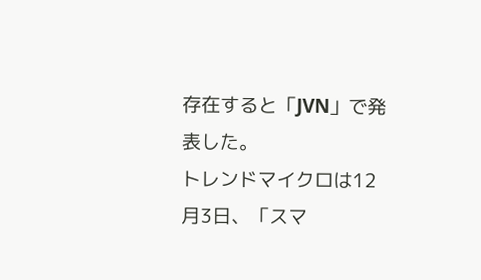存在すると「JVN」で発表した。
トレンドマイクロは12月3日、「スマ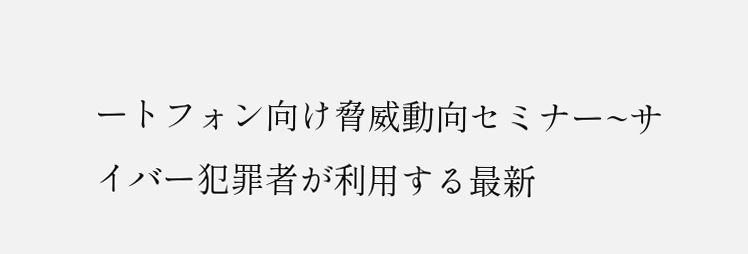ートフォン向け脅威動向セミナー~サイバー犯罪者が利用する最新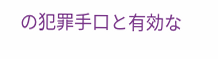の犯罪手口と有効な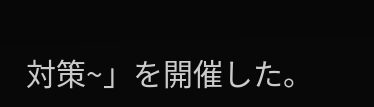対策~」を開催した。